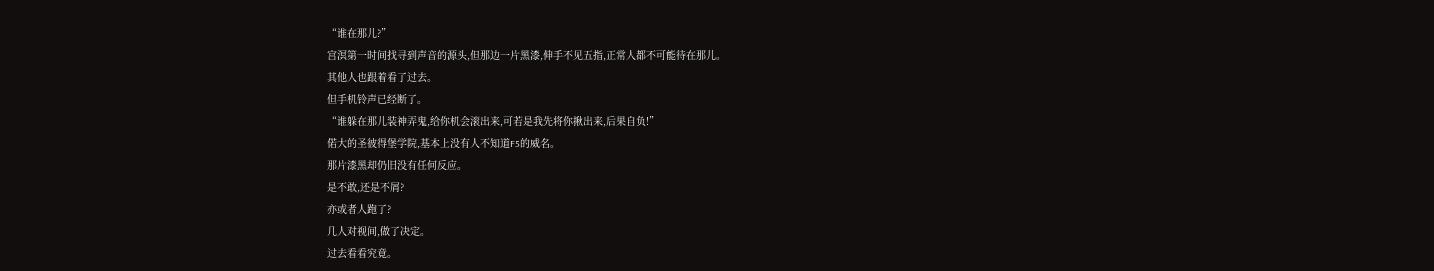“谁在那儿?”
宫溟第一时间找寻到声音的源头,但那边一片黑漆,伸手不见五指,正常人都不可能待在那儿。
其他人也跟着看了过去。
但手机铃声已经断了。
“谁躲在那儿装神弄鬼,给你机会滚出来,可若是我先将你揪出来,后果自负!”
偌大的圣彼得堡学院,基本上没有人不知道F5的威名。
那片漆黑却仍旧没有任何反应。
是不敢,还是不屑?
亦或者人跑了?
几人对视间,做了决定。
过去看看究竟。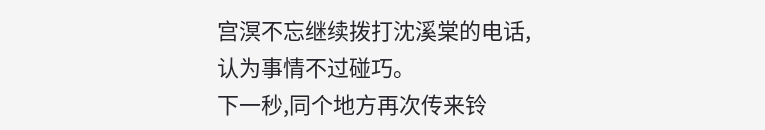宫溟不忘继续拨打沈溪棠的电话,认为事情不过碰巧。
下一秒,同个地方再次传来铃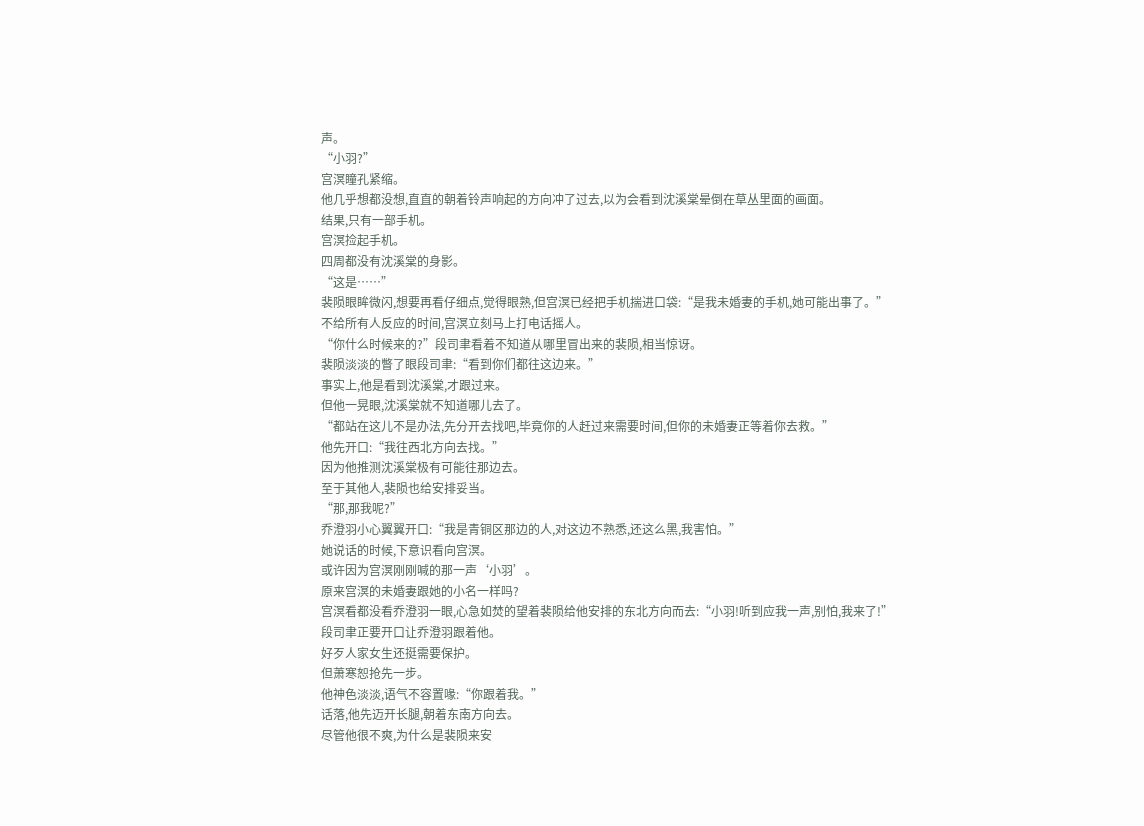声。
“小羽?”
宫溟瞳孔紧缩。
他几乎想都没想,直直的朝着铃声响起的方向冲了过去,以为会看到沈溪棠晕倒在草丛里面的画面。
结果,只有一部手机。
宫溟捡起手机。
四周都没有沈溪棠的身影。
“这是……”
裴陨眼眸微闪,想要再看仔细点,觉得眼熟,但宫溟已经把手机揣进口袋:“是我未婚妻的手机,她可能出事了。”
不给所有人反应的时间,宫溟立刻马上打电话摇人。
“你什么时候来的?”段司聿看着不知道从哪里冒出来的裴陨,相当惊讶。
裴陨淡淡的瞥了眼段司聿:“看到你们都往这边来。”
事实上,他是看到沈溪棠,才跟过来。
但他一晃眼,沈溪棠就不知道哪儿去了。
“都站在这儿不是办法,先分开去找吧,毕竟你的人赶过来需要时间,但你的未婚妻正等着你去救。”
他先开口:“我往西北方向去找。”
因为他推测沈溪棠极有可能往那边去。
至于其他人,裴陨也给安排妥当。
“那,那我呢?”
乔澄羽小心翼翼开口:“我是青铜区那边的人,对这边不熟悉,还这么黑,我害怕。”
她说话的时候,下意识看向宫溟。
或许因为宫溟刚刚喊的那一声‘小羽’。
原来宫溟的未婚妻跟她的小名一样吗?
宫溟看都没看乔澄羽一眼,心急如焚的望着裴陨给他安排的东北方向而去:“小羽!听到应我一声,别怕,我来了!”
段司聿正要开口让乔澄羽跟着他。
好歹人家女生还挺需要保护。
但萧寒恕抢先一步。
他神色淡淡,语气不容置喙:“你跟着我。”
话落,他先迈开长腿,朝着东南方向去。
尽管他很不爽,为什么是裴陨来安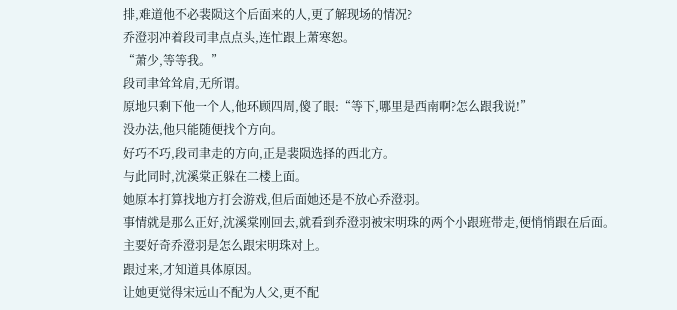排,难道他不必裴陨这个后面来的人,更了解现场的情况?
乔澄羽冲着段司聿点点头,连忙跟上萧寒恕。
“萧少,等等我。”
段司聿耸耸肩,无所谓。
原地只剩下他一个人,他环顾四周,傻了眼:“等下,哪里是西南啊?怎么跟我说!”
没办法,他只能随便找个方向。
好巧不巧,段司聿走的方向,正是裴陨选择的西北方。
与此同时,沈溪棠正躲在二楼上面。
她原本打算找地方打会游戏,但后面她还是不放心乔澄羽。
事情就是那么正好,沈溪棠刚回去,就看到乔澄羽被宋明珠的两个小跟班带走,便悄悄跟在后面。
主要好奇乔澄羽是怎么跟宋明珠对上。
跟过来,才知道具体原因。
让她更觉得宋远山不配为人父,更不配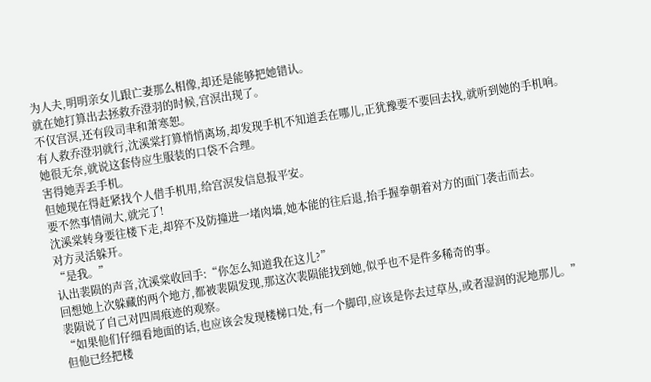为人夫,明明亲女儿跟亡妻那么相像,却还是能够把她错认。
就在她打算出去拯救乔澄羽的时候,宫溟出现了。
不仅宫溟,还有段司聿和萧寒恕。
有人救乔澄羽就行,沈溪棠打算悄悄离场,却发现手机不知道丢在哪儿,正犹豫要不要回去找,就听到她的手机响。
她很无奈,就说这套侍应生服装的口袋不合理。
害得她弄丢手机。
但她现在得赶紧找个人借手机用,给宫溟发信息报平安。
要不然事情闹大,就完了!
沈溪棠转身要往楼下走,却猝不及防撞进一堵肉墙,她本能的往后退,抬手握拳朝着对方的面门袭击而去。
对方灵活躲开。
“是我。”
认出裴陨的声音,沈溪棠收回手:“你怎么知道我在这儿?”
回想她上次躲藏的两个地方,都被裴陨发现,那这次裴陨能找到她,似乎也不是件多稀奇的事。
裴陨说了自己对四周痕迹的观察。
“如果他们仔细看地面的话,也应该会发现楼梯口处,有一个脚印,应该是你去过草丛,或者湿润的泥地那儿。”
但他已经把楼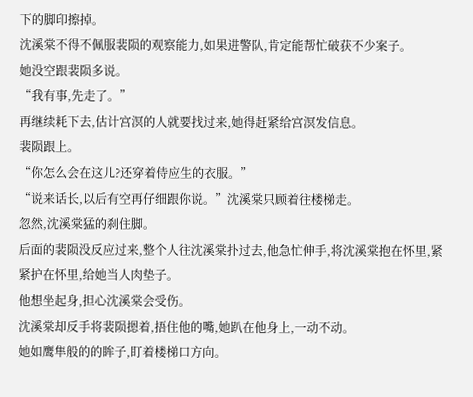下的脚印擦掉。
沈溪棠不得不佩服裴陨的观察能力,如果进警队,肯定能帮忙破获不少案子。
她没空跟裴陨多说。
“我有事,先走了。”
再继续耗下去,估计宫溟的人就要找过来,她得赶紧给宫溟发信息。
裴陨跟上。
“你怎么会在这儿?还穿着侍应生的衣服。”
“说来话长,以后有空再仔细跟你说。”沈溪棠只顾着往楼梯走。
忽然,沈溪棠猛的刹住脚。
后面的裴陨没反应过来,整个人往沈溪棠扑过去,他急忙伸手,将沈溪棠抱在怀里,紧紧护在怀里,给她当人肉垫子。
他想坐起身,担心沈溪棠会受伤。
沈溪棠却反手将裴陨摁着,捂住他的嘴,她趴在他身上,一动不动。
她如鹰隼般的的眸子,盯着楼梯口方向。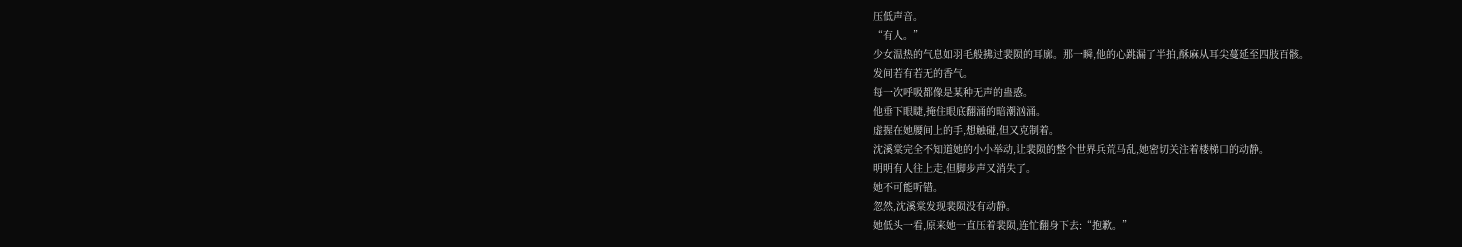压低声音。
“有人。”
少女温热的气息如羽毛般拂过裴陨的耳廓。那一瞬,他的心跳漏了半拍,酥麻从耳尖蔓延至四肢百骸。
发间若有若无的香气。
每一次呼吸都像是某种无声的蛊惑。
他垂下眼睫,掩住眼底翻涌的暗潮汹涌。
虚握在她腰间上的手,想触碰,但又克制着。
沈溪棠完全不知道她的小小举动,让裴陨的整个世界兵荒马乱,她密切关注着楼梯口的动静。
明明有人往上走,但脚步声又消失了。
她不可能听错。
忽然,沈溪棠发现裴陨没有动静。
她低头一看,原来她一直压着裴陨,连忙翻身下去:“抱歉。”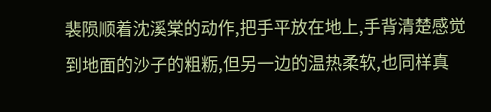裴陨顺着沈溪棠的动作,把手平放在地上,手背清楚感觉到地面的沙子的粗粝,但另一边的温热柔软,也同样真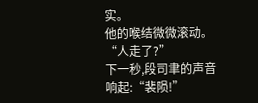实。
他的喉结微微滚动。
“人走了?”
下一秒,段司聿的声音响起:“裴陨!”